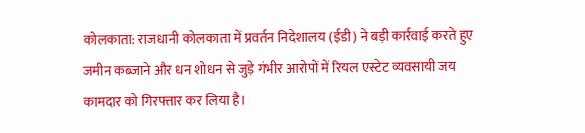कोलकाता: राजधानी कोलकाता में प्रवर्तन निदेशालय (ईडी) ने बड़ी कार्रवाई करते हुए जमीन कब्जाने और धन शोधन से जुड़े गंभीर आरोपों में रियल एस्टेट व्यवसायी जय कामदार को गिरफ्तार कर लिया है।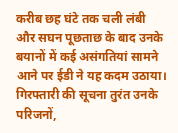करीब छह घंटे तक चली लंबी और सघन पूछताछ के बाद उनके बयानों में कई असंगतियां सामने आने पर ईडी ने यह कदम उठाया। गिरफ्तारी की सूचना तुरंत उनके परिजनों,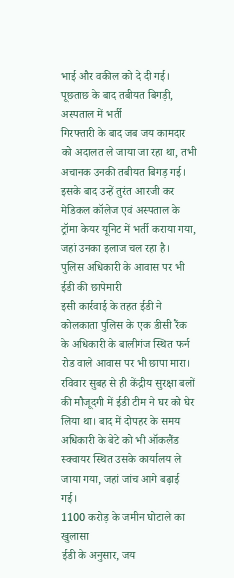भाई और वकील को दे दी गई।
पूछताछ के बाद तबीयत बिगड़ी, अस्पताल में भर्ती
गिरफ्तारी के बाद जब जय कामदार को अदालत ले जाया जा रहा था, तभी अचानक उनकी तबीयत बिगड़ गई। इसके बाद उन्हें तुरंत आरजी कर मेडिकल कॉलेज एवं अस्पताल के ट्रॉमा केयर यूनिट में भर्ती कराया गया, जहां उनका इलाज चल रहा है।
पुलिस अधिकारी के आवास पर भी ईडी की छापेमारी
इसी कार्रवाई के तहत ईडी ने कोलकाता पुलिस के एक डीसी रैंक के अधिकारी के बालीगंज स्थित फर्न रोड वाले आवास पर भी छापा मारा। रविवार सुबह से ही केंद्रीय सुरक्षा बलों की मौजूदगी में ईडी टीम ने घर को घेर लिया था। बाद में दोपहर के समय अधिकारी के बेटे को भी ऑकलैंड स्क्वायर स्थित उसके कार्यालय ले जाया गया, जहां जांच आगे बढ़ाई गई।
1100 करोड़ के जमीन घोटाले का खुलासा
ईडी के अनुसार, जय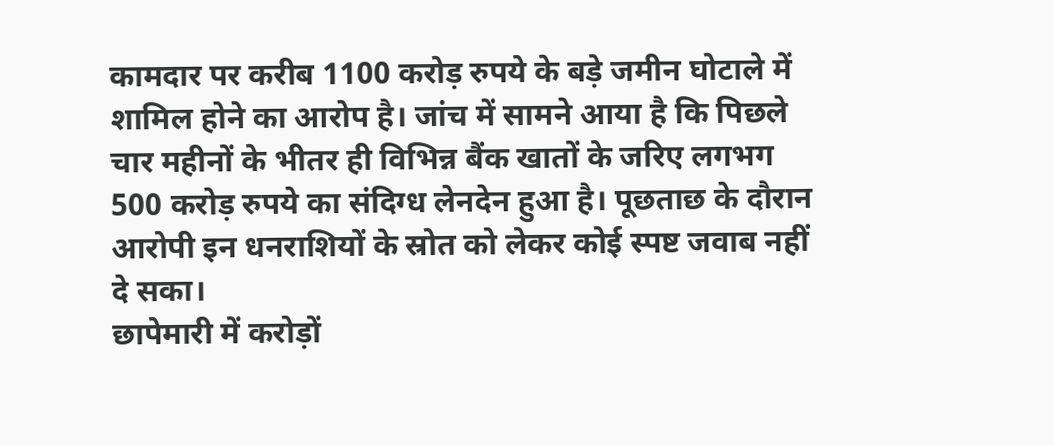कामदार पर करीब 1100 करोड़ रुपये के बड़े जमीन घोटाले में शामिल होने का आरोप है। जांच में सामने आया है कि पिछले चार महीनों के भीतर ही विभिन्न बैंक खातों के जरिए लगभग 500 करोड़ रुपये का संदिग्ध लेनदेन हुआ है। पूछताछ के दौरान आरोपी इन धनराशियों के स्रोत को लेकर कोई स्पष्ट जवाब नहीं दे सका।
छापेमारी में करोड़ों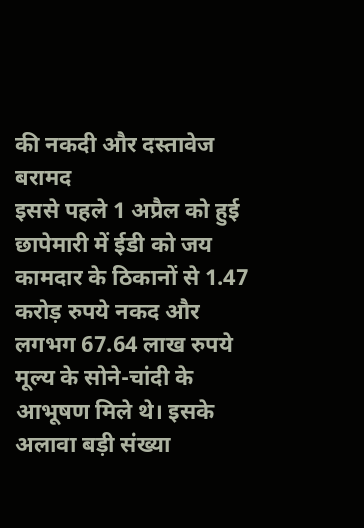की नकदी और दस्तावेज बरामद
इससे पहले 1 अप्रैल को हुई छापेमारी में ईडी को जय कामदार के ठिकानों से 1.47 करोड़ रुपये नकद और लगभग 67.64 लाख रुपये मूल्य के सोने-चांदी के आभूषण मिले थे। इसके अलावा बड़ी संख्या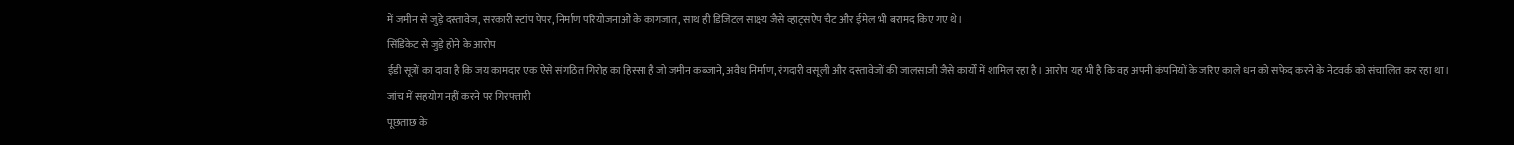में जमीन से जुड़े दस्तावेज, सरकारी स्टांप पेपर, निर्माण परियोजनाओं के कागजात, साथ ही डिजिटल साक्ष्य जैसे व्हाट्सऐप चैट और ईमेल भी बरामद किए गए थे।
सिंडिकेट से जुड़े होने के आरोप
ईडी सूत्रों का दावा है कि जय कामदार एक ऐसे संगठित गिरोह का हिस्सा है जो जमीन कब्जाने, अवैध निर्माण, रंगदारी वसूली और दस्तावेजों की जालसाजी जैसे कार्यों में शामिल रहा है। आरोप यह भी है कि वह अपनी कंपनियों के जरिए काले धन को सफेद करने के नेटवर्क को संचालित कर रहा था।
जांच में सहयोग नहीं करने पर गिरफ्तारी
पूछताछ के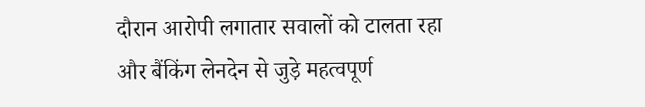दौरान आरोपी लगातार सवालों को टालता रहा और बैंकिंग लेनदेन से जुड़े महत्वपूर्ण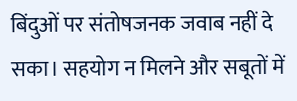बिंदुओं पर संतोषजनक जवाब नहीं दे सका। सहयोग न मिलने और सबूतों में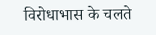विरोधाभास के चलते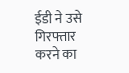ईडी ने उसे गिरफ्तार करने का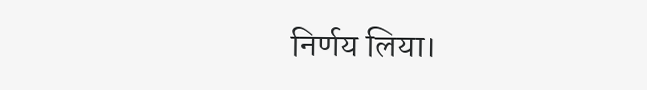निर्णय लिया।